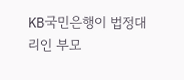KB국민은행이 법정대리인 부모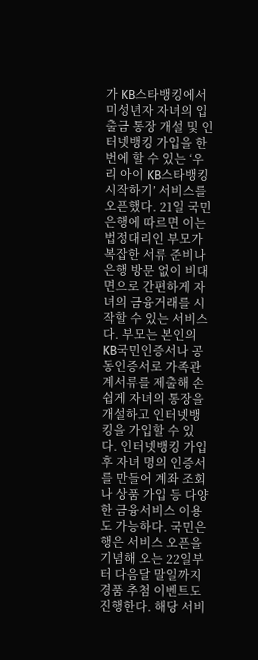가 KB스타뱅킹에서 미성년자 자녀의 입출금 통장 개설 및 인터넷뱅킹 가입을 한번에 할 수 있는 ‘우리 아이 KB스타뱅킹 시작하기’ 서비스를 오픈했다. 21일 국민은행에 따르면 이는 법정대리인 부모가 복잡한 서류 준비나 은행 방문 없이 비대면으로 간편하게 자녀의 금융거래를 시작할 수 있는 서비스다. 부모는 본인의 KB국민인증서나 공동인증서로 가족관계서류를 제출해 손쉽게 자녀의 통장을 개설하고 인터넷뱅킹을 가입할 수 있다. 인터넷뱅킹 가입 후 자녀 명의 인증서를 만들어 계좌 조회나 상품 가입 등 다양한 금융서비스 이용도 가능하다. 국민은행은 서비스 오픈을 기념해 오는 22일부터 다음달 말일까지 경품 추첨 이벤트도 진행한다. 해당 서비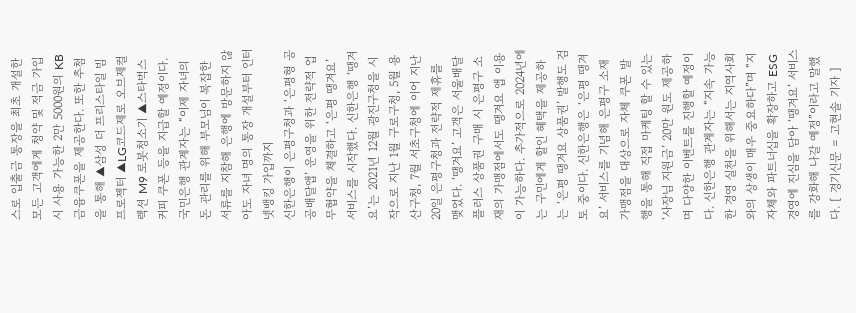스로 입출금 통장을 최초 개설한 모든 고객에게 청약 및 적금 가입 시 사용 가능한 2만 5000원의 KB금융쿠폰을 제공한다. 또한 추첨을 통해 ▲삼성 더 프리스타일 빔프로젝터 ▲LG코드제로 오브제컬렉션 M9 로봇청소기 ▲스타벅스 커피 쿠폰 등을 지급할 예정이다. 국민은행 관계자는 “이제 자녀의 돈 관리를 위해 부모님이 복잡한 서류를 지참해 은행에 방문하지 않아도 자녀 명의 통장 개설부터 인터넷뱅킹 가입까지
신한은행이 은평구청과 ‘은평형 공공배달앱’ 운영을 위한 전략적 업무협약을 체결하고 ‘은평 땡겨요’ 서비스를 시작했다. 신한은행 ‘땡겨요’는 2021년 12월 광진구청을 시작으로 지난 1월 구로구청, 5월 용산구청, 7월 서초구청에 이어 지난 20일 은평구청과 전략적 제휴를 맺었다. ‘땡겨요’ 고객은 서울배달플러스 상품권 구매 시 은평구 소재의 가맹점에서도 땡겨요 앱 이용이 가능하다. 추가적으로 2024년에는 구민에게 할인 혜택을 제공하는 ‘은평 땡겨요 상품권’ 발행도 검토 중이다. 신한은행은 ‘은평 땡겨요’ 서비스를 기념해 은평구 소재 가맹점을 대상으로 자체 쿠폰 발행을 통해 직접 마케팅 할 수 있는 ‘사장님 지원금’ 20만 원도 제공하며 다양한 이벤트를 진행할 예정이다. 신한은행 관계자는 “지속 가능한 경영 실천을 위해서는 지역사회와의 상생이 매우 중요하다”며 “지자체와 파트너십을 확장하고 ESG 경영에 진심을 담아 ‘땡겨요’ 서비스를 강화해 나갈 예정”이라고 말했다. [ 경기신문 = 고현솔 기자 ]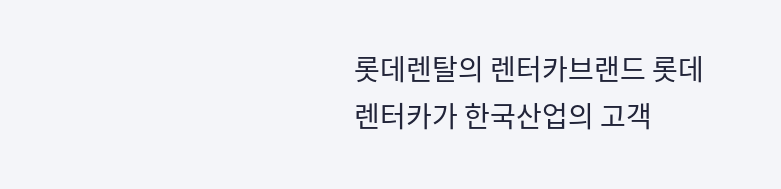롯데렌탈의 렌터카브랜드 롯데렌터카가 한국산업의 고객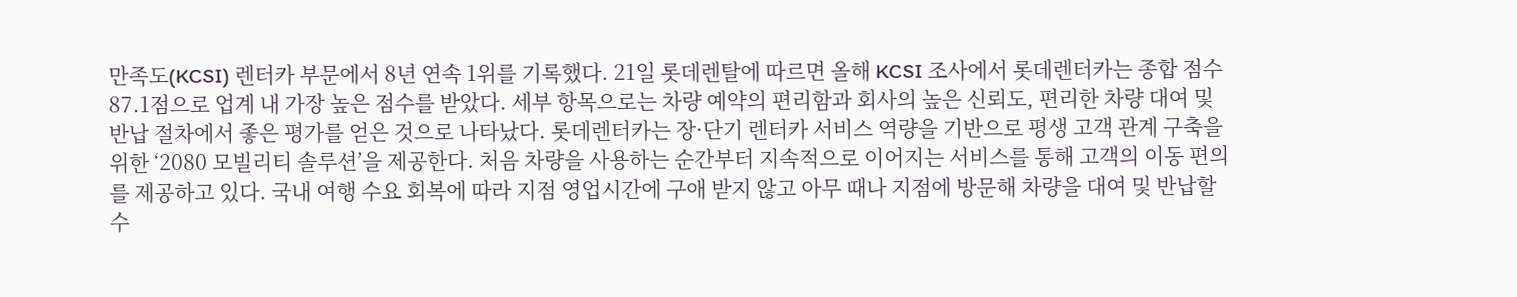만족도(KCSI) 렌터카 부문에서 8년 연속 1위를 기록했다. 21일 롯데렌탈에 따르면 올해 KCSI 조사에서 롯데렌터카는 종합 점수 87.1점으로 업계 내 가장 높은 점수를 받았다. 세부 항목으로는 차량 예약의 편리함과 회사의 높은 신뢰도, 편리한 차량 대여 및 반납 절차에서 좋은 평가를 얻은 것으로 나타났다. 롯데렌터카는 장·단기 렌터카 서비스 역량을 기반으로 평생 고객 관계 구축을 위한 ‘2080 모빌리티 솔루션’을 제공한다. 처음 차량을 사용하는 순간부터 지속적으로 이어지는 서비스를 통해 고객의 이동 편의를 제공하고 있다. 국내 여행 수요 회복에 따라 지점 영업시간에 구애 받지 않고 아무 때나 지점에 방문해 차량을 대여 및 반납할 수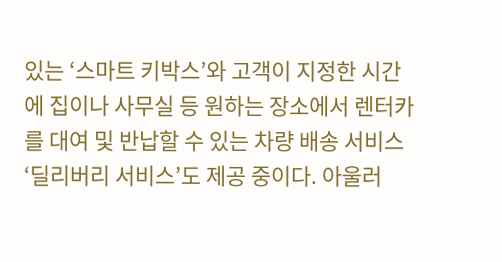있는 ‘스마트 키박스’와 고객이 지정한 시간에 집이나 사무실 등 원하는 장소에서 렌터카를 대여 및 반납할 수 있는 차량 배송 서비스 ‘딜리버리 서비스’도 제공 중이다. 아울러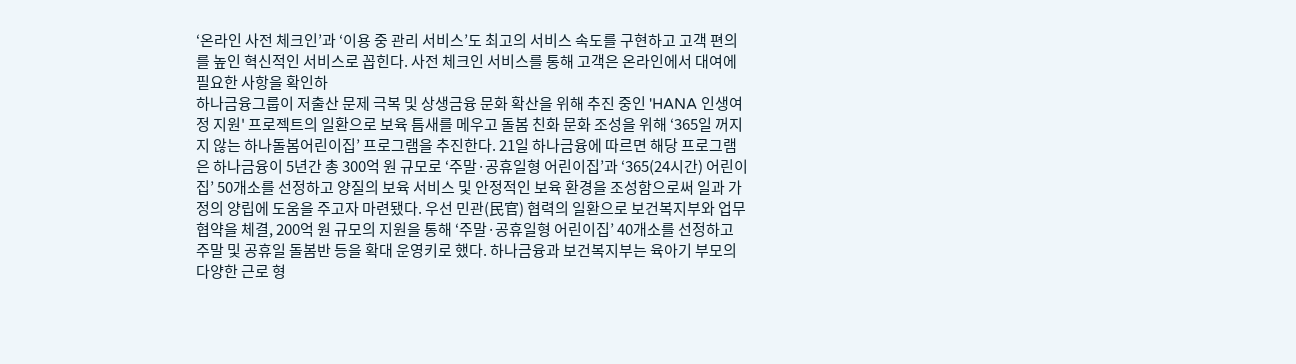‘온라인 사전 체크인’과 ‘이용 중 관리 서비스’도 최고의 서비스 속도를 구현하고 고객 편의를 높인 혁신적인 서비스로 꼽힌다. 사전 체크인 서비스를 통해 고객은 온라인에서 대여에 필요한 사항을 확인하
하나금융그룹이 저출산 문제 극복 및 상생금융 문화 확산을 위해 추진 중인 'HANA 인생여정 지원' 프로젝트의 일환으로 보육 틈새를 메우고 돌봄 친화 문화 조성을 위해 ‘365일 꺼지지 않는 하나돌봄어린이집’ 프로그램을 추진한다. 21일 하나금융에 따르면 해당 프로그램은 하나금융이 5년간 총 300억 원 규모로 ‘주말·공휴일형 어린이집’과 ‘365(24시간) 어린이집’ 50개소를 선정하고 양질의 보육 서비스 및 안정적인 보육 환경을 조성함으로써 일과 가정의 양립에 도움을 주고자 마련됐다. 우선 민관(民官) 협력의 일환으로 보건복지부와 업무협약을 체결, 200억 원 규모의 지원을 통해 ‘주말·공휴일형 어린이집’ 40개소를 선정하고 주말 및 공휴일 돌봄반 등을 확대 운영키로 했다. 하나금융과 보건복지부는 육아기 부모의 다양한 근로 형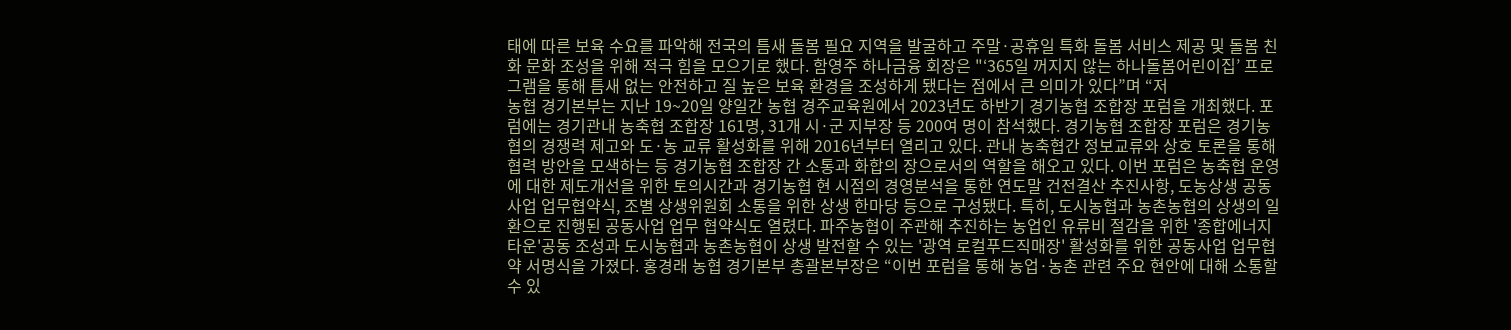태에 따른 보육 수요를 파악해 전국의 틈새 돌봄 필요 지역을 발굴하고 주말·공휴일 특화 돌봄 서비스 제공 및 돌봄 친화 문화 조성을 위해 적극 힘을 모으기로 했다. 함영주 하나금융 회장은 "‘365일 꺼지지 않는 하나돌봄어린이집’ 프로그램을 통해 틈새 없는 안전하고 질 높은 보육 환경을 조성하게 됐다는 점에서 큰 의미가 있다”며 “저
농협 경기본부는 지난 19~20일 양일간 농협 경주교육원에서 2023년도 하반기 경기농협 조합장 포럼을 개최했다. 포럼에는 경기관내 농축협 조합장 161명, 31개 시·군 지부장 등 200여 명이 참석했다. 경기농협 조합장 포럼은 경기농협의 경쟁력 제고와 도·농 교류 활성화를 위해 2016년부터 열리고 있다. 관내 농축협간 정보교류와 상호 토론을 통해 협력 방안을 모색하는 등 경기농협 조합장 간 소통과 화합의 장으로서의 역할을 해오고 있다. 이번 포럼은 농축협 운영에 대한 제도개선을 위한 토의시간과 경기농협 현 시점의 경영분석을 통한 연도말 건전결산 추진사항, 도농상생 공동사업 업무협약식, 조별 상생위원회 소통을 위한 상생 한마당 등으로 구성됐다. 특히, 도시농협과 농촌농협의 상생의 일환으로 진행된 공동사업 업무 협약식도 열렸다. 파주농협이 주관해 추진하는 농업인 유류비 절감을 위한 '종합에너지타운'공동 조성과 도시농협과 농촌농협이 상생 발전할 수 있는 '광역 로컬푸드직매장' 활성화를 위한 공동사업 업무협약 서명식을 가졌다. 홍경래 농협 경기본부 총괄본부장은 “이번 포럼을 통해 농업·농촌 관련 주요 현안에 대해 소통할 수 있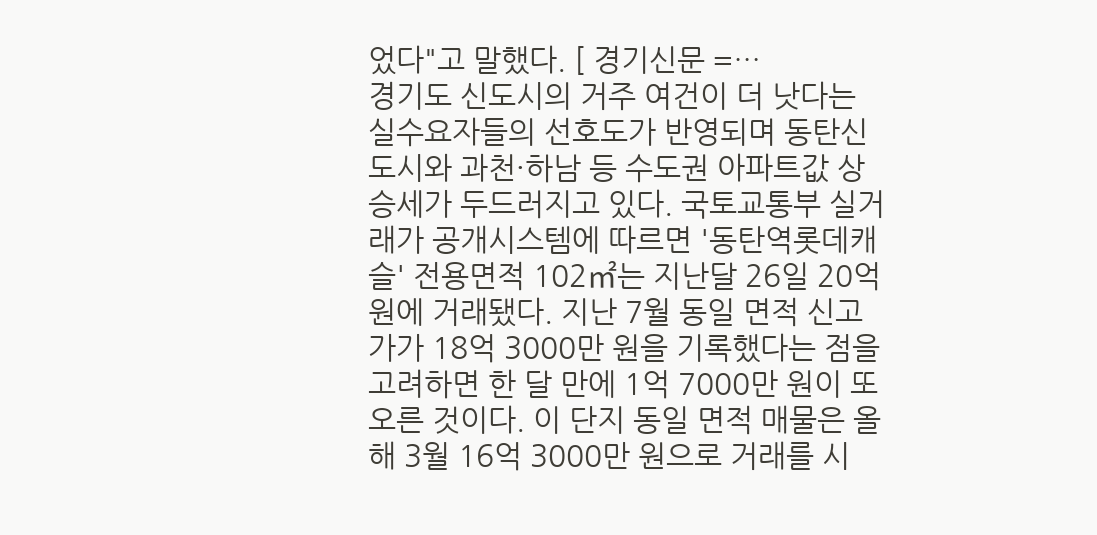었다"고 말했다. [ 경기신문 =…
경기도 신도시의 거주 여건이 더 낫다는 실수요자들의 선호도가 반영되며 동탄신도시와 과천·하남 등 수도권 아파트값 상승세가 두드러지고 있다. 국토교통부 실거래가 공개시스템에 따르면 '동탄역롯데캐슬' 전용면적 102㎡는 지난달 26일 20억 원에 거래됐다. 지난 7월 동일 면적 신고가가 18억 3000만 원을 기록했다는 점을 고려하면 한 달 만에 1억 7000만 원이 또 오른 것이다. 이 단지 동일 면적 매물은 올해 3월 16억 3000만 원으로 거래를 시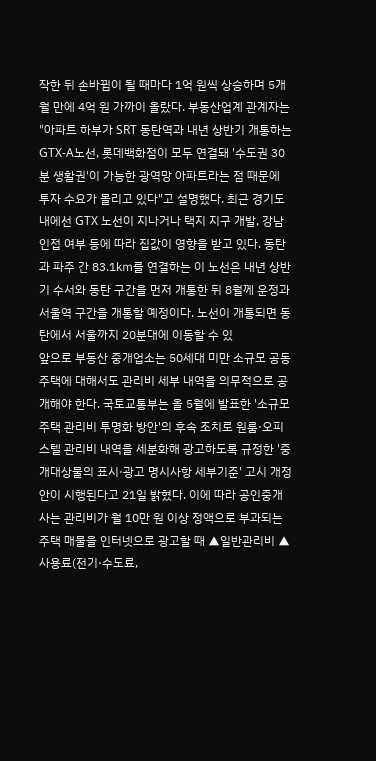작한 뒤 손바뀜이 될 때마다 1억 원씩 상승하며 5개월 만에 4억 원 가까이 올랐다. 부동산업계 관계자는 "아파트 하부가 SRT 동탄역과 내년 상반기 개통하는 GTX-A노선, 롯데백화점이 모두 연결돼 '수도권 30분 생활권'이 가능한 광역망 아파트라는 점 때문에 투자 수요가 몰리고 있다"고 설명했다. 최근 경기도 내에선 GTX 노선이 지나거나 택지 지구 개발, 강남 인접 여부 등에 따라 집값이 영향을 받고 있다. 동탄과 파주 간 83.1㎞를 연결하는 이 노선은 내년 상반기 수서와 동탄 구간을 먼저 개통한 뒤 8월께 운정과 서울역 구간을 개통할 예정이다. 노선이 개통되면 동탄에서 서울까지 20분대에 이동할 수 있
앞으로 부동산 중개업소는 50세대 미만 소규모 공동 주택에 대해서도 관리비 세부 내역을 의무적으로 공개해야 한다. 국토교통부는 올 5월에 발표한 '소규모 주택 관리비 투명화 방안'의 후속 조치로 원룸·오피스텔 관리비 내역을 세분화해 광고하도록 규정한 '중개대상물의 표시·광고 명시사항 세부기준' 고시 개정안이 시행된다고 21일 밝혔다. 이에 따라 공인중개사는 관리비가 월 10만 원 이상 정액으로 부과되는 주택 매물을 인터넷으로 광고할 때 ▲일반관리비 ▲사용료(전기·수도료,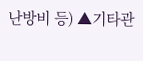난방비 등) ▲기타관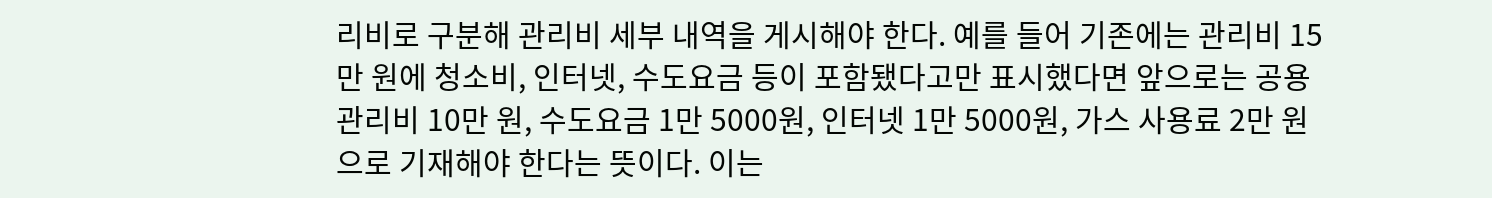리비로 구분해 관리비 세부 내역을 게시해야 한다. 예를 들어 기존에는 관리비 15만 원에 청소비, 인터넷, 수도요금 등이 포함됐다고만 표시했다면 앞으로는 공용관리비 10만 원, 수도요금 1만 5000원, 인터넷 1만 5000원, 가스 사용료 2만 원으로 기재해야 한다는 뜻이다. 이는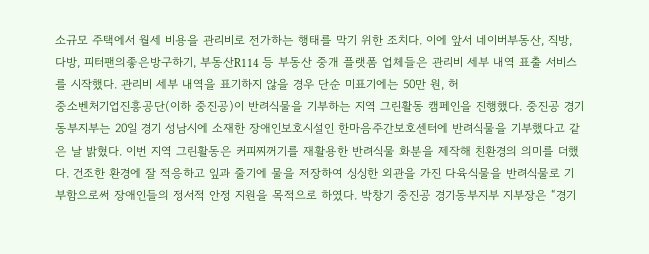소규모 주택에서 월세 비용을 관리비로 전가하는 행태를 막기 위한 조치다. 이에 앞서 네이버부동산, 직방, 다방, 피터팬의좋은방구하기, 부동산R114 등 부동산 중개 플랫폼 업체들은 관리비 세부 내역 표출 서비스를 시작했다. 관리비 세부 내역을 표기하지 않을 경우 단순 미표기에는 50만 원, 허
중소벤처기업진흥공단(이하 중진공)이 반려식물을 기부하는 지역 그린활동 캠페인을 진행했다. 중진공 경기동부지부는 20일 경기 성남시에 소재한 장애인보호시설인 한마음주간보호센터에 반려식물을 기부했다고 같은 날 밝혔다. 이번 지역 그린활동은 커피찌꺼기를 재활용한 반려식물 화분을 제작해 친환경의 의미를 더했다. 건조한 환경에 잘 적응하고 잎과 줄기에 물을 저장하여 싱싱한 외관을 가진 다육식물을 반려식물로 기부함으로써 장애인들의 정서적 안정 지원을 목적으로 하였다. 박창기 중진공 경기동부지부 지부장은 “경기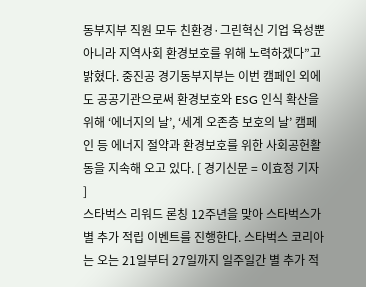동부지부 직원 모두 친환경·그린혁신 기업 육성뿐 아니라 지역사회 환경보호를 위해 노력하겠다”고 밝혔다. 중진공 경기동부지부는 이번 캠페인 외에도 공공기관으로써 환경보호와 ESG 인식 확산을 위해 ‘에너지의 날’, ‘세계 오존층 보호의 날’ 캠페인 등 에너지 절약과 환경보호를 위한 사회공헌활동을 지속해 오고 있다. [ 경기신문 = 이효정 기자 ]
스타벅스 리워드 론칭 12주년을 맞아 스타벅스가 별 추가 적립 이벤트를 진행한다. 스타벅스 코리아는 오는 21일부터 27일까지 일주일간 별 추가 적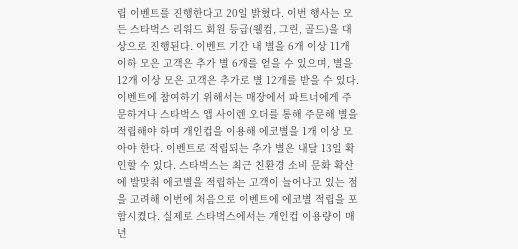립 이벤트를 진행한다고 20일 밝혔다. 이번 행사는 모든 스타벅스 리워드 회원 등급(웰컴, 그린, 골드)을 대상으로 진행된다. 이벤트 기간 내 별을 6개 이상 11개 이하 모은 고객은 추가 별 6개를 얻을 수 있으며, 별을 12개 이상 모은 고객은 추가로 별 12개를 받을 수 있다. 이벤트에 참여하기 위해서는 매장에서 파트너에게 주문하거나 스타벅스 앱 사이렌 오더를 통해 주문해 별을 적립해야 하며 개인컵을 이용해 에코별을 1개 이상 모아야 한다. 이벤트로 적립되는 추가 별은 내달 13일 확인할 수 있다. 스타벅스는 최근 친환경 소비 문화 확산에 발맞춰 에코별을 적립하는 고객이 늘어나고 있는 점을 고려해 이번에 처음으로 이벤트에 에코별 적립을 포함시켰다. 실제로 스타벅스에서는 개인컵 이용량이 매년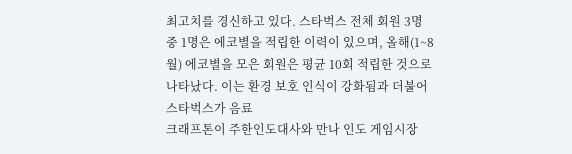최고치를 경신하고 있다. 스타벅스 전체 회원 3명 중 1명은 에코별을 적립한 이력이 있으며, 올해(1~8월) 에코별을 모은 회원은 평균 10회 적립한 것으로 나타났다. 이는 환경 보호 인식이 강화됨과 더불어 스타벅스가 음료
크래프톤이 주한인도대사와 만나 인도 게임시장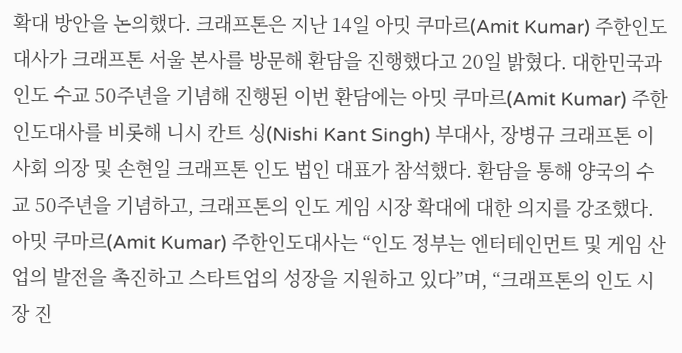확대 방안을 논의했다. 크래프톤은 지난 14일 아밋 쿠마르(Amit Kumar) 주한인도대사가 크래프톤 서울 본사를 방문해 환담을 진행했다고 20일 밝혔다. 대한민국과 인도 수교 50주년을 기념해 진행된 이번 환담에는 아밋 쿠마르(Amit Kumar) 주한인도대사를 비롯해 니시 칸트 싱(Nishi Kant Singh) 부대사, 장병규 크래프톤 이사회 의장 및 손현일 크래프톤 인도 법인 대표가 참석했다. 환담을 통해 양국의 수교 50주년을 기념하고, 크래프톤의 인도 게임 시장 확대에 대한 의지를 강조했다. 아밋 쿠마르(Amit Kumar) 주한인도대사는 “인도 정부는 엔터테인먼트 및 게임 산업의 발전을 촉진하고 스타트업의 성장을 지원하고 있다”며, “크래프톤의 인도 시장 진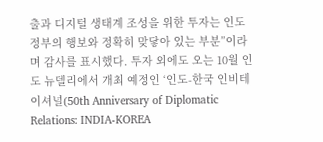출과 디지털 생태계 조성을 위한 투자는 인도 정부의 행보와 정확히 맞닿아 있는 부분”이라며 감사를 표시했다. 투자 외에도 오는 10월 인도 뉴델리에서 개최 예정인 ‘인도-한국 인비테이셔널(50th Anniversary of Diplomatic Relations: INDIA-KOREA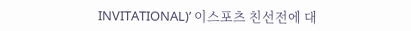INVITATIONAL)’ 이스포츠 친선전에 대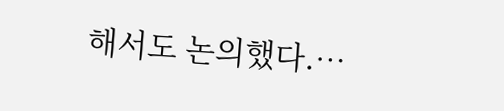해서도 논의했다.…